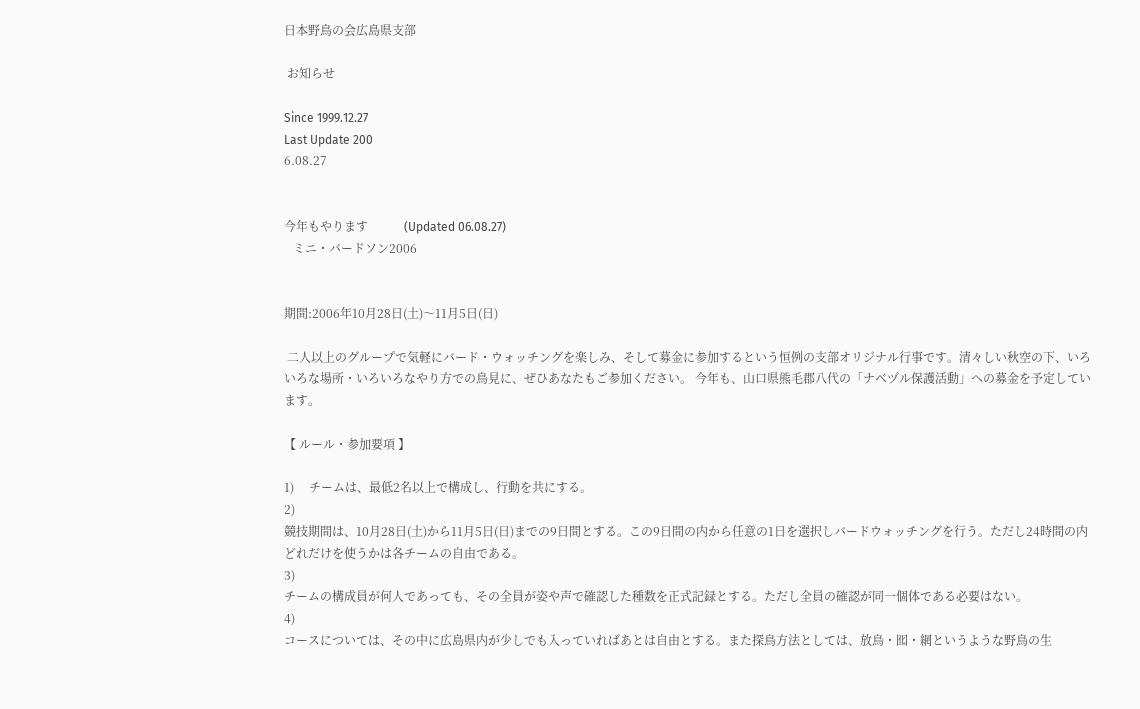日本野鳥の会広島県支部

 お知らせ

Since 1999.12.27
Last Update 200
6.08.27


今年もやります            (Updated 06.08.27)
   ミニ・バードソン2006


期間:2006年10月28日(土)〜11月5日(日)

 二人以上のグループで気軽にバード・ウォッチングを楽しみ、そして募金に参加するという恒例の支部オリジナル行事です。清々しい秋空の下、いろいろな場所・いろいろなやり方での鳥見に、ぜひあなたもご参加ください。 今年も、山口県熊毛郡八代の「ナベヅル保護活動」への募金を予定しています。

【 ルール・参加要項 】

1)     チームは、最低2名以上で構成し、行動を共にする。
2)
競技期間は、10月28日(土)から11月5日(日)までの9日間とする。この9日間の内から任意の1日を選択しバードウォッチングを行う。ただし24時間の内どれだけを使うかは各チームの自由である。
3)
チームの構成員が何人であっても、その全員が姿や声で確認した種数を正式記録とする。ただし全員の確認が同一個体である必要はない。
4)
コースについては、その中に広島県内が少しでも入っていればあとは自由とする。また探鳥方法としては、放鳥・囮・網というような野鳥の生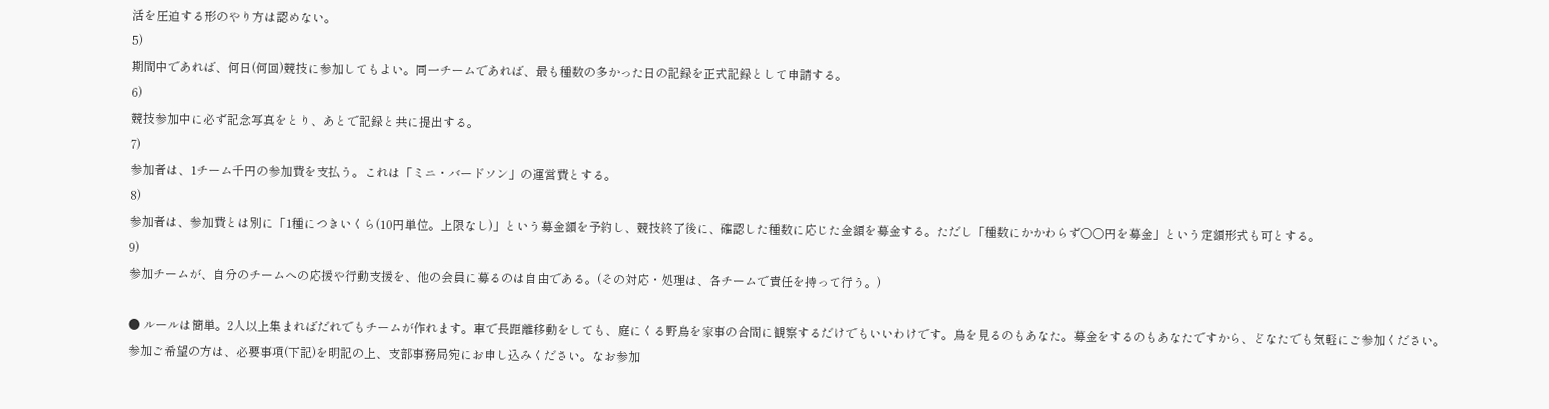活を圧迫する形のやり方は認めない。
5)
期間中であれば、何日(何回)競技に参加してもよい。同一チームであれば、最も種数の多かった日の記録を正式記録として申請する。
6)
競技参加中に必ず記念写真をとり、あとで記録と共に提出する。
7)
参加者は、1チーム千円の参加費を支払う。これは「ミニ・バードソン」の運営費とする。
8)
参加者は、参加費とは別に「1種につきいくら(10円単位。上限なし)」という募金額を予約し、競技終了後に、確認した種数に応じた金額を募金する。ただし「種数にかかわらず〇〇円を募金」という定額形式も可とする。
9)
参加チームが、自分のチームへの応援や行動支援を、他の会員に募るのは自由である。(その対応・処理は、各チームで責任を持って行う。)

● ルールは簡単。2人以上集まればだれでもチームが作れます。車で長距離移動をしても、庭にくる野鳥を家事の合間に観察するだけでもいいわけです。鳥を見るのもあなた。募金をするのもあなたですから、どなたでも気軽にご参加ください。
参加ご希望の方は、必要事項(下記)を明記の上、支部事務局宛にお申し込みください。なお参加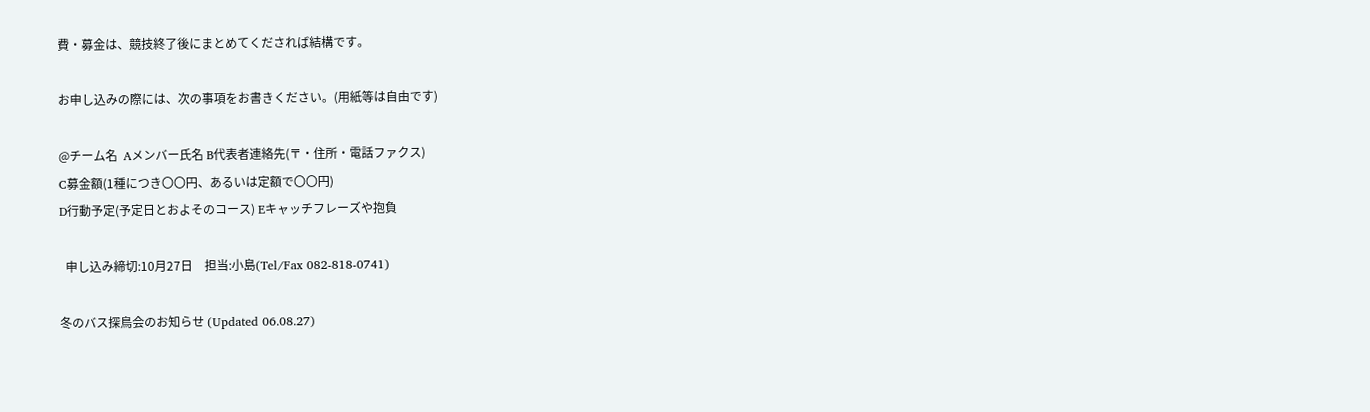費・募金は、競技終了後にまとめてくだされば結構です。

お申し込みの際には、次の事項をお書きください。(用紙等は自由です)

@チーム名  Aメンバー氏名 B代表者連絡先(〒・住所・電話ファクス)
C募金額(1種につき〇〇円、あるいは定額で〇〇円)
D行動予定(予定日とおよそのコース) Eキャッチフレーズや抱負

  申し込み締切:10月27日    担当:小島(Tel/Fax 082-818-0741)

冬のバス探鳥会のお知らせ (Updated 06.08.27)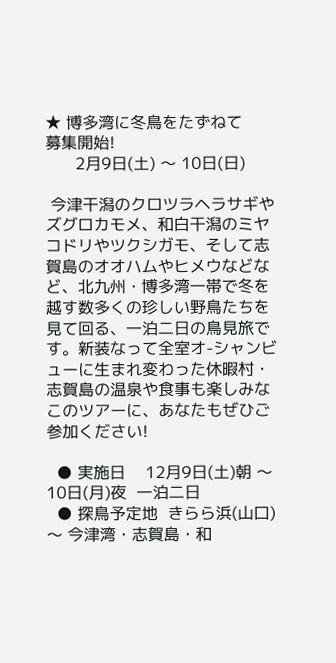★ 博多湾に冬鳥をたずねて       募集開始!
      2月9日(土) 〜 10日(日)

 今津干潟のクロツラヘラサギやズグロカモメ、和白干潟のミヤコドリやツクシガモ、そして志賀島のオオハムやヒメウなどなど、北九州・博多湾一帯で冬を越す数多くの珍しい野鳥たちを見て回る、一泊二日の鳥見旅です。新装なって全室オ-シャンビューに生まれ変わった休暇村・志賀島の温泉や食事も楽しみなこのツアーに、あなたもぜひご参加ください!

  ● 実施日    12月9日(土)朝 〜 10日(月)夜  一泊二日
  ● 探鳥予定地  きらら浜(山口)〜 今津湾・志賀島・和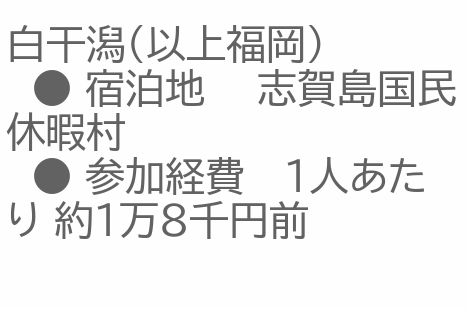白干潟(以上福岡)
  ● 宿泊地    志賀島国民休暇村
  ● 参加経費   1人あたり 約1万8千円前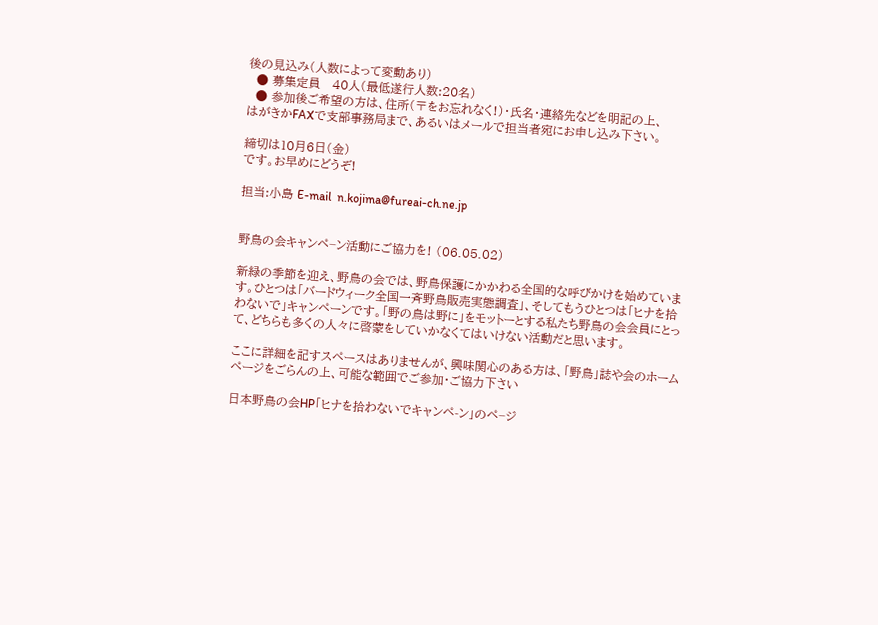後の見込み(人数によって変動あり)
  ● 募集定員   40人(最低遂行人数:20名)
  ● 参加後ご希望の方は、住所(〒をお忘れなく!)・氏名・連絡先などを明記の上、
はがきかFAXで支部事務局まで、あるいはメールで担当者宛にお申し込み下さい。

締切は10月6日(金)
です。お早めにどうぞ!

担当:小島 E-mail  n.kojima@fureai-ch.ne.jp


野鳥の会キャンペ−ン活動にご協力を! (06.05.02)

新緑の季節を迎え、野鳥の会では、野鳥保護にかかわる全国的な呼びかけを始めています。ひとつは「バードウィーク全国一斉野鳥販売実態調査」、そしてもうひとつは「ヒナを拾わないで」キャンペーンです。「野の鳥は野に」をモットーとする私たち野鳥の会会員にとって、どちらも多くの人々に啓蒙をしていかなくてはいけない活動だと思います。

ここに詳細を記すスペースはありませんが、興味関心のある方は、「野鳥」誌や会のホームページをごらんの上、可能な範囲でご参加・ご協力下さい

日本野鳥の会HP「ヒナを拾わないでキャンペ-ン」のペ−ジ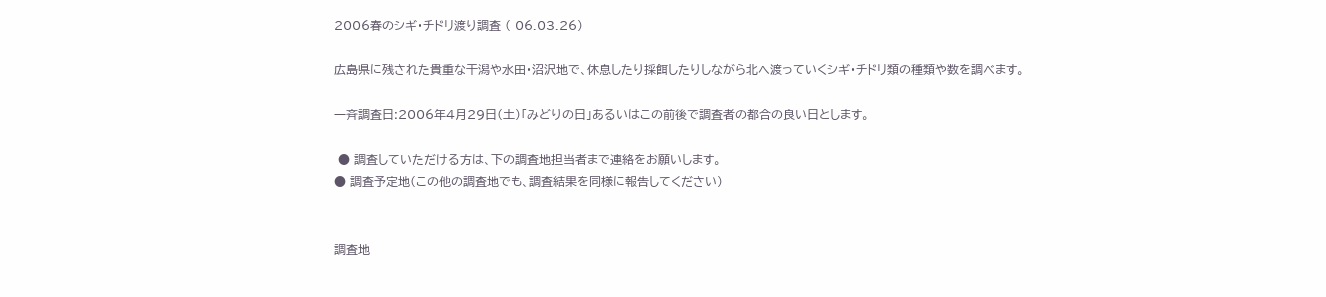2006春のシギ・チドリ渡り調査 ( 06.03.26)

広島県に残された貴重な干潟や水田・沼沢地で、休息したり採餌したりしながら北へ渡っていくシギ・チドリ類の種類や数を調べます。

一斉調査日:2006年4月29日(土)「みどりの日」あるいはこの前後で調査者の都合の良い日とします。

 ● 調査していただける方は、下の調査地担当者まで連絡をお願いします。
● 調査予定地(この他の調査地でも、調査結果を同様に報告してください)


調査地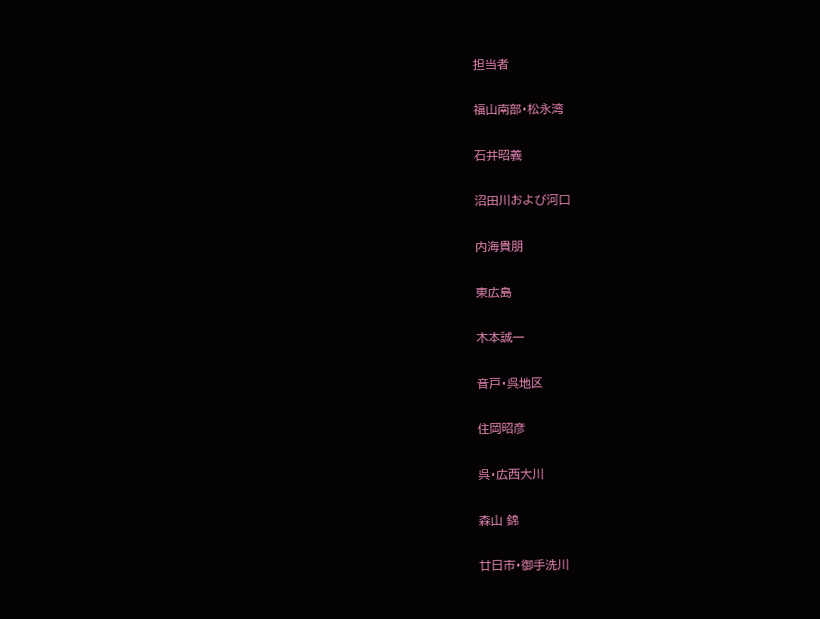担当者

福山南部・松永湾

石井昭義

沼田川および河口

内海貴朋

東広島

木本誠一

音戸・呉地区

住岡昭彦

呉・広西大川

森山 錦

廿日市・御手洗川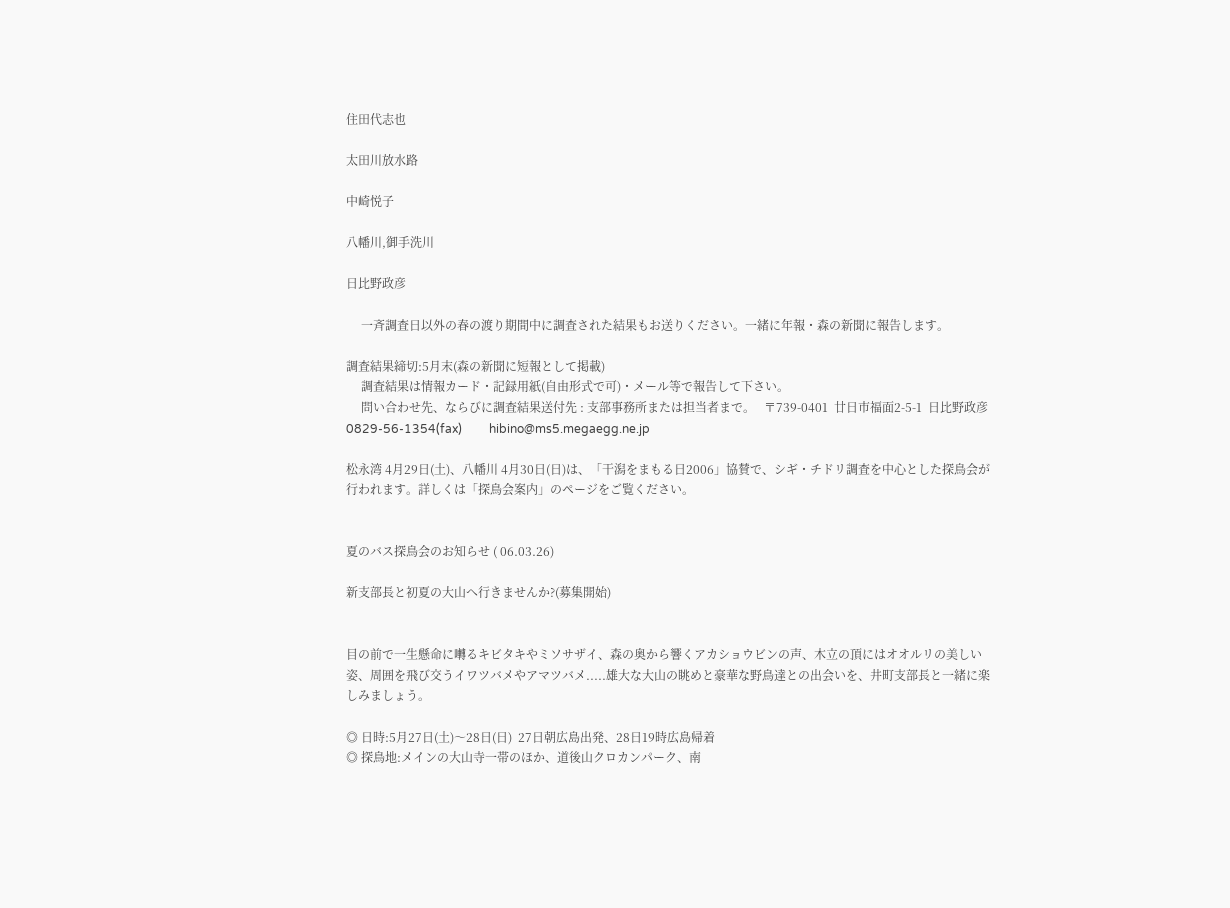住田代志也

太田川放水路

中崎悦子

八幡川,御手洗川

日比野政彦

     一斉調査日以外の春の渡り期間中に調査された結果もお送りください。一緒に年報・森の新聞に報告します。

調査結果締切:5月末(森の新聞に短報として掲載)
     調査結果は情報カード・記録用紙(自由形式で可)・メール等で報告して下さい。
     問い合わせ先、ならびに調査結果送付先 : 支部事務所または担当者まで。   〒739-0401  廿日市福面2-5-1  日比野政彦 0829-56-1354(fax)         hibino@ms5.megaegg.ne.jp

松永湾 4月29日(土)、八幡川 4月30日(日)は、「干潟をまもる日2006」協賛で、シギ・チドリ調査を中心とした探鳥会が行われます。詳しくは「探鳥会案内」のページをご覧ください。


夏のバス探鳥会のお知らせ ( 06.03.26)

新支部長と初夏の大山へ行きませんか?(募集開始)


目の前で一生懸命に囀るキビタキやミソサザイ、森の奥から響くアカショウビンの声、木立の頂にはオオルリの美しい姿、周囲を飛び交うイワツバメやアマツバメ.....雄大な大山の眺めと豪華な野鳥達との出会いを、井町支部長と一緒に楽しみましょう。

◎ 日時:5月27日(土)〜28日(日)  27日朝広島出発、28日19時広島帰着
◎ 探鳥地:メインの大山寺一帯のほか、道後山クロカンパーク、南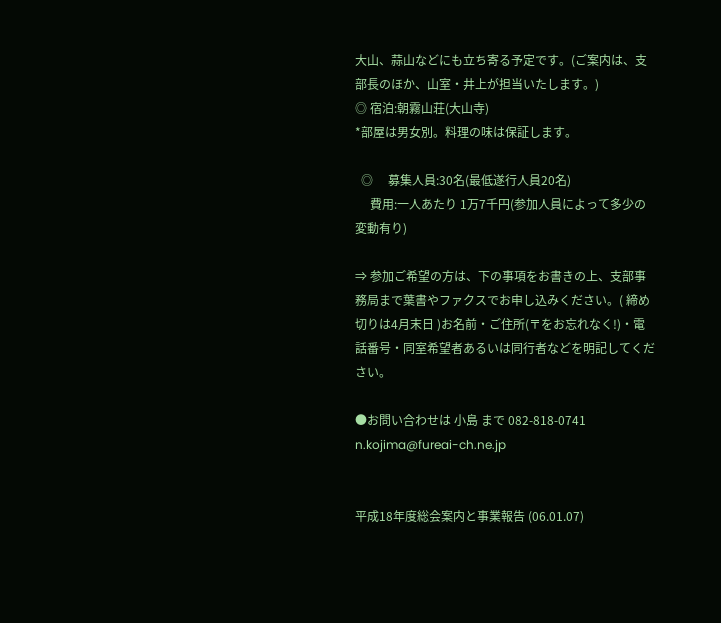大山、蒜山などにも立ち寄る予定です。(ご案内は、支部長のほか、山室・井上が担当いたします。)
◎ 宿泊:朝霧山荘(大山寺)
*部屋は男女別。料理の味は保証します。

  ◎     募集人員:30名(最低遂行人員20名)
     費用:一人あたり 1万7千円(参加人員によって多少の変動有り)

⇒ 参加ご希望の方は、下の事項をお書きの上、支部事務局まで葉書やファクスでお申し込みください。( 締め切りは4月末日 )お名前・ご住所(〒をお忘れなく!)・電話番号・同室希望者あるいは同行者などを明記してください。

●お問い合わせは 小島 まで 082-818-0741 n.kojima@fureai-ch.ne.jp


平成18年度総会案内と事業報告 (06.01.07)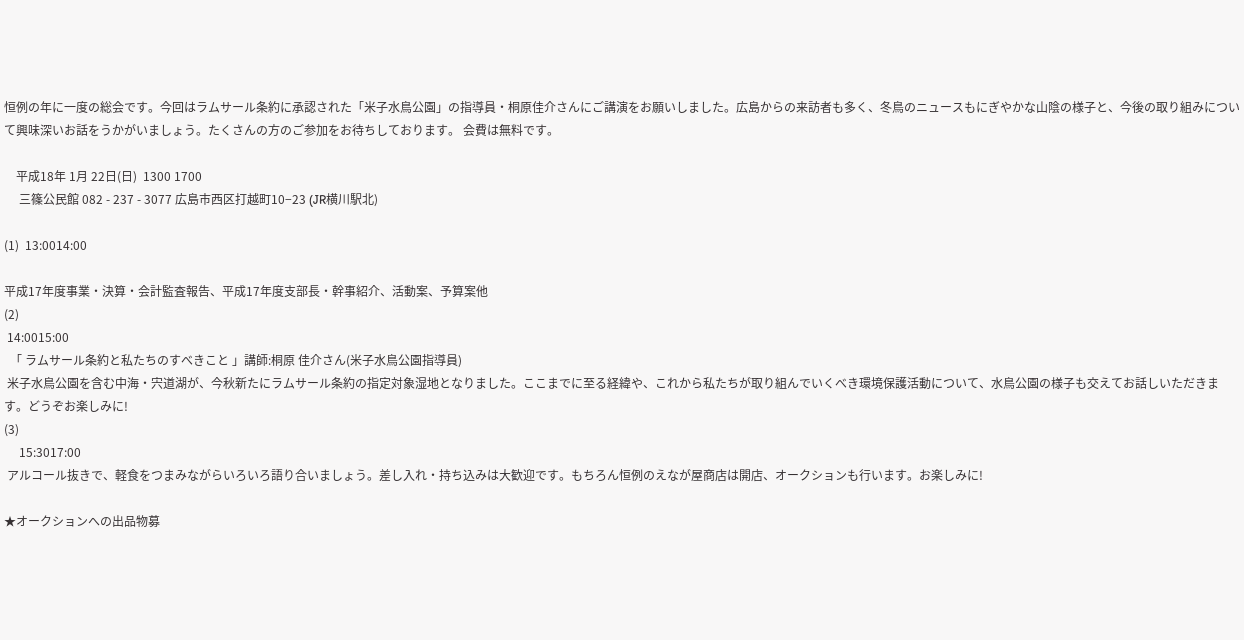恒例の年に一度の総会です。今回はラムサール条約に承認された「米子水鳥公園」の指導員・桐原佳介さんにご講演をお願いしました。広島からの来訪者も多く、冬鳥のニュースもにぎやかな山陰の様子と、今後の取り組みについて興味深いお話をうかがいましょう。たくさんの方のご参加をお待ちしております。 会費は無料です。

    平成18年 1月 22日(日)  1300 1700
     三篠公民館 082 - 237 - 3077 広島市西区打越町10−23 (JR横川駅北)

(1)  13:0014:00

平成17年度事業・決算・会計監査報告、平成17年度支部長・幹事紹介、活動案、予算案他
(2)
 14:0015:00
  「 ラムサール条約と私たちのすべきこと 」講師:桐原 佳介さん(米子水鳥公園指導員)
 米子水鳥公園を含む中海・宍道湖が、今秋新たにラムサール条約の指定対象湿地となりました。ここまでに至る経緯や、これから私たちが取り組んでいくべき環境保護活動について、水鳥公園の様子も交えてお話しいただきます。どうぞお楽しみに!
(3)
     15:3017:00
 アルコール抜きで、軽食をつまみながらいろいろ語り合いましょう。差し入れ・持ち込みは大歓迎です。もちろん恒例のえなが屋商店は開店、オークションも行います。お楽しみに!

★オークションへの出品物募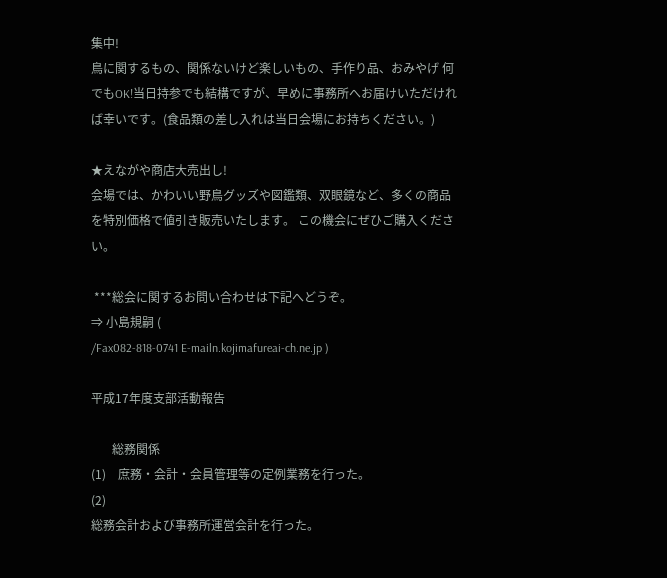集中!
鳥に関するもの、関係ないけど楽しいもの、手作り品、おみやげ 何でもOK!当日持参でも結構ですが、早めに事務所へお届けいただければ幸いです。(食品類の差し入れは当日会場にお持ちください。)

★えながや商店大売出し!
会場では、かわいい野鳥グッズや図鑑類、双眼鏡など、多くの商品を特別価格で値引き販売いたします。 この機会にぜひご購入ください。

 ***総会に関するお問い合わせは下記へどうぞ。
⇒ 小島規嗣 (
/Fax082-818-0741 E-mailn.kojimafureai-ch.ne.jp )

平成17年度支部活動報告

       総務関係
(1)    庶務・会計・会員管理等の定例業務を行った。
(2)
総務会計および事務所運営会計を行った。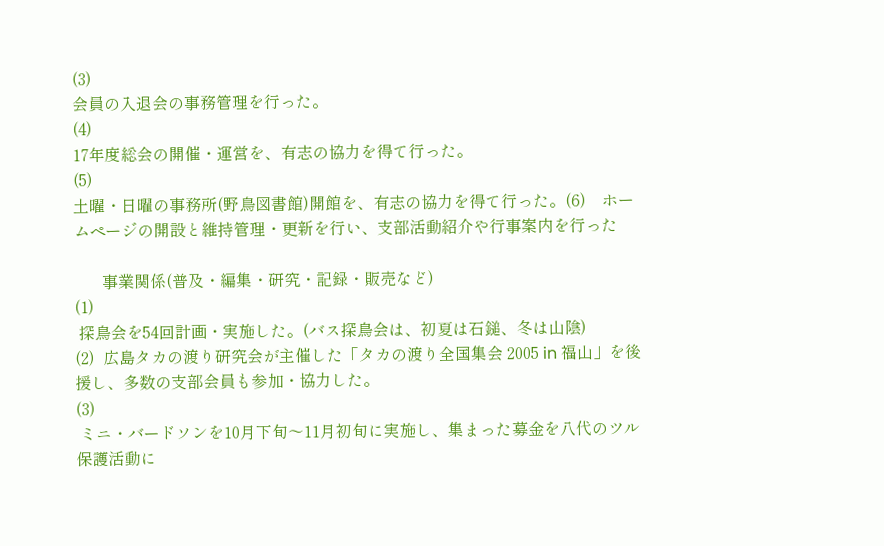(3)
会員の入退会の事務管理を行った。
(4)
17年度総会の開催・運営を、有志の協力を得て行った。
(5)
土曜・日曜の事務所(野鳥図書館)開館を、有志の協力を得て行った。(6)    ホームページの開設と維持管理・更新を行い、支部活動紹介や行事案内を行った

       事業関係(普及・編集・研究・記録・販売など)
(1)
 探鳥会を54回計画・実施した。(バス探鳥会は、初夏は石鎚、冬は山陰)
(2)  広島タカの渡り研究会が主催した「タカの渡り全国集会 2005 in 福山」を後援し、多数の支部会員も参加・協力した。
(3)
 ミニ・バードソンを10月下旬〜11月初旬に実施し、集まった募金を八代のツル保護活動に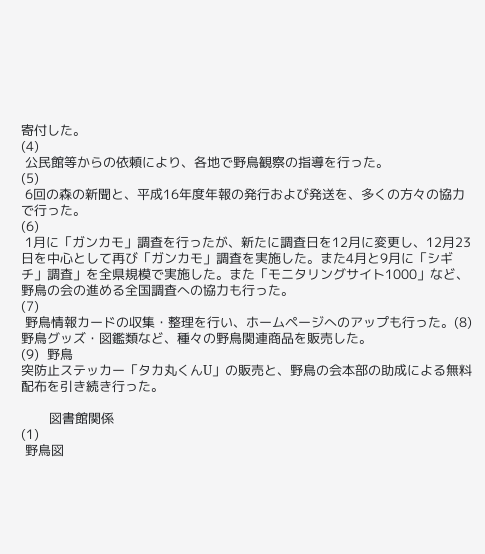寄付した。
(4)
 公民館等からの依頼により、各地で野鳥観察の指導を行った。
(5)
 6回の森の新聞と、平成16年度年報の発行および発送を、多くの方々の協力で行った。
(6)
 1月に「ガンカモ」調査を行ったが、新たに調査日を12月に変更し、12月23日を中心として再び「ガンカモ」調査を実施した。また4月と9月に「シギチ」調査」を全県規模で実施した。また「モニタリングサイト1000」など、野鳥の会の進める全国調査への協力も行った。
(7)
 野鳥情報カードの収集・整理を行い、ホームページへのアップも行った。(8)  野鳥グッズ・図鑑類など、種々の野鳥関連商品を販売した。
(9)  野鳥
突防止ステッカー「タカ丸くんU」の販売と、野鳥の会本部の助成による無料配布を引き続き行った。

       図書館関係
(1)
 野鳥図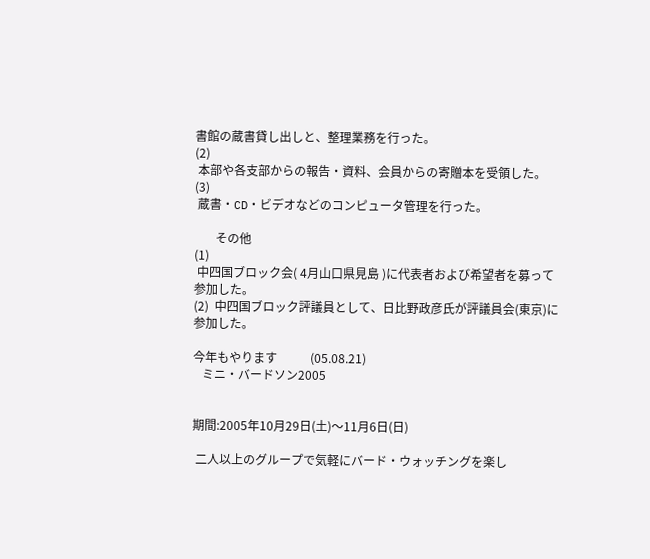書館の蔵書貸し出しと、整理業務を行った。
(2)
 本部や各支部からの報告・資料、会員からの寄贈本を受領した。
(3)
 蔵書・CD・ビデオなどのコンピュータ管理を行った。

       その他
(1)
 中四国ブロック会( 4月山口県見島 )に代表者および希望者を募って参加した。
(2)  中四国ブロック評議員として、日比野政彦氏が評議員会(東京)に参加した。

今年もやります           (05.08.21)
   ミニ・バードソン2005


期間:2005年10月29日(土)〜11月6日(日)

 二人以上のグループで気軽にバード・ウォッチングを楽し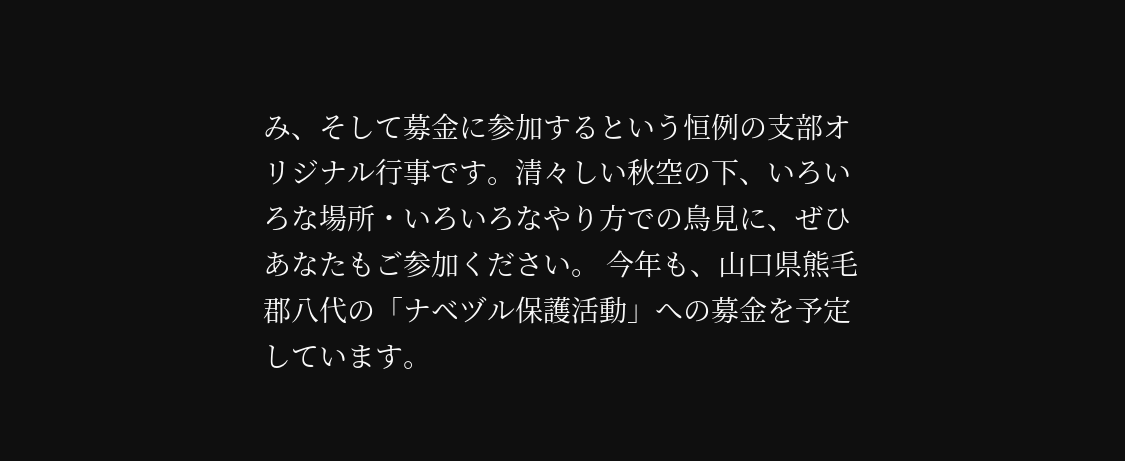み、そして募金に参加するという恒例の支部オリジナル行事です。清々しい秋空の下、いろいろな場所・いろいろなやり方での鳥見に、ぜひあなたもご参加ください。 今年も、山口県熊毛郡八代の「ナベヅル保護活動」への募金を予定しています。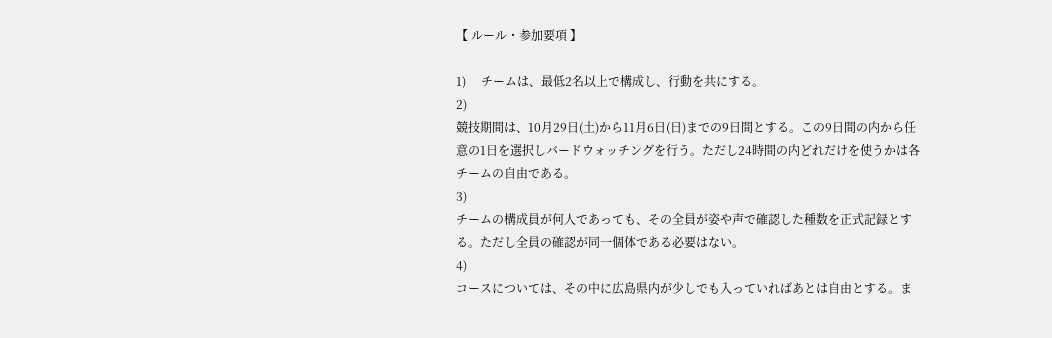【 ルール・参加要項 】

1)     チームは、最低2名以上で構成し、行動を共にする。
2)
競技期間は、10月29日(土)から11月6日(日)までの9日間とする。この9日間の内から任意の1日を選択しバードウォッチングを行う。ただし24時間の内どれだけを使うかは各チームの自由である。
3)
チームの構成員が何人であっても、その全員が姿や声で確認した種数を正式記録とする。ただし全員の確認が同一個体である必要はない。
4)
コースについては、その中に広島県内が少しでも入っていればあとは自由とする。ま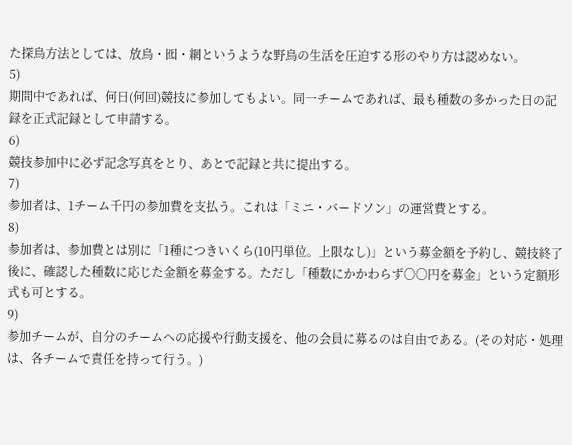た探鳥方法としては、放鳥・囮・網というような野鳥の生活を圧迫する形のやり方は認めない。
5)
期間中であれば、何日(何回)競技に参加してもよい。同一チームであれば、最も種数の多かった日の記録を正式記録として申請する。
6)
競技参加中に必ず記念写真をとり、あとで記録と共に提出する。
7)
参加者は、1チーム千円の参加費を支払う。これは「ミニ・バードソン」の運営費とする。
8)
参加者は、参加費とは別に「1種につきいくら(10円単位。上限なし)」という募金額を予約し、競技終了後に、確認した種数に応じた金額を募金する。ただし「種数にかかわらず〇〇円を募金」という定額形式も可とする。
9)
参加チームが、自分のチームへの応援や行動支援を、他の会員に募るのは自由である。(その対応・処理は、各チームで責任を持って行う。)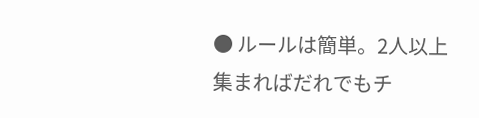● ルールは簡単。2人以上集まればだれでもチ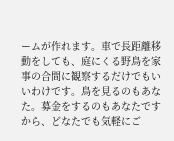ームが作れます。車で長距離移動をしても、庭にくる野鳥を家事の合間に観察するだけでもいいわけです。鳥を見るのもあなた。募金をするのもあなたですから、どなたでも気軽にご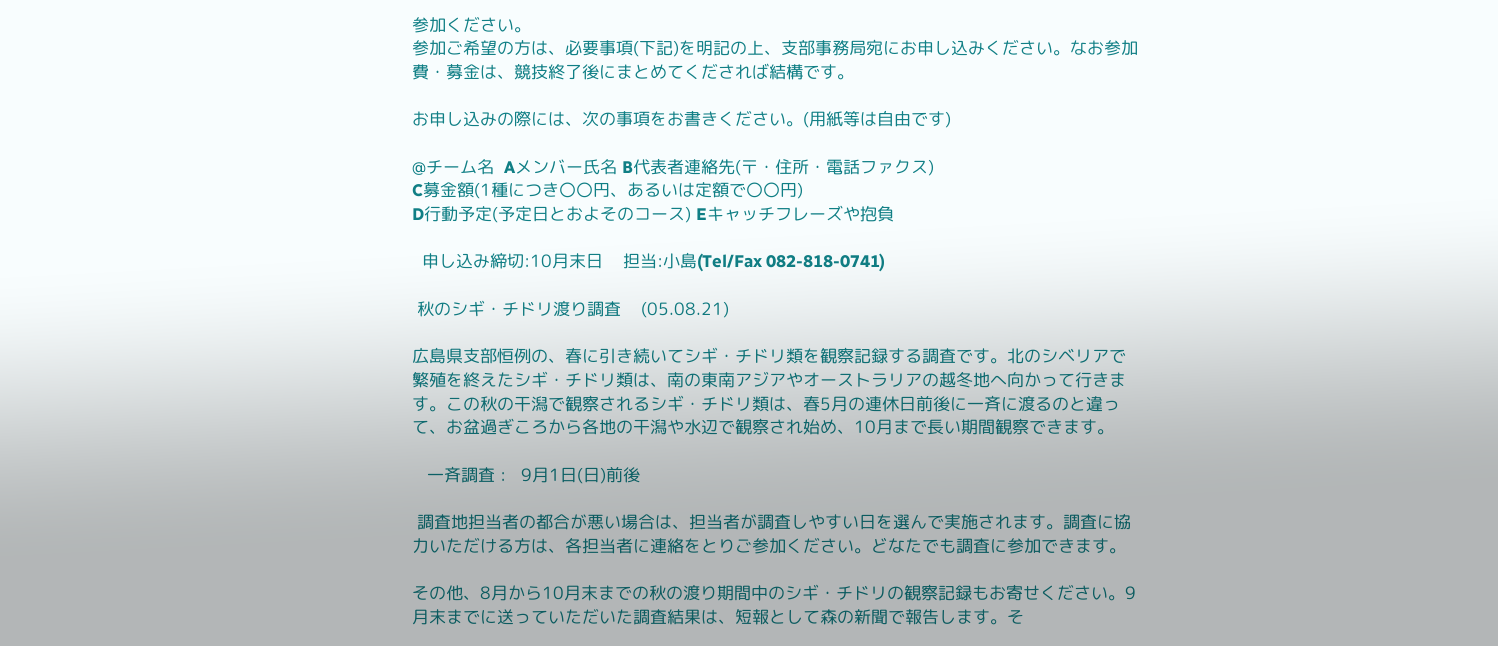参加ください。
参加ご希望の方は、必要事項(下記)を明記の上、支部事務局宛にお申し込みください。なお参加費・募金は、競技終了後にまとめてくだされば結構です。

お申し込みの際には、次の事項をお書きください。(用紙等は自由です)

@チーム名  Aメンバー氏名 B代表者連絡先(〒・住所・電話ファクス)
C募金額(1種につき〇〇円、あるいは定額で〇〇円)
D行動予定(予定日とおよそのコース) Eキャッチフレーズや抱負

  申し込み締切:10月末日    担当:小島(Tel/Fax 082-818-0741)

 秋のシギ・チドリ渡り調査    (05.08.21)

広島県支部恒例の、春に引き続いてシギ・チドリ類を観察記録する調査です。北のシベリアで繁殖を終えたシギ・チドリ類は、南の東南アジアやオーストラリアの越冬地へ向かって行きます。この秋の干潟で観察されるシギ・チドリ類は、春5月の連休日前後に一斉に渡るのと違って、お盆過ぎころから各地の干潟や水辺で観察され始め、10月まで長い期間観察できます。

   一斉調査 :   9月1日(日)前後

 調査地担当者の都合が悪い場合は、担当者が調査しやすい日を選んで実施されます。調査に協力いただける方は、各担当者に連絡をとりご参加ください。どなたでも調査に参加できます。

その他、8月から10月末までの秋の渡り期間中のシギ・チドリの観察記録もお寄せください。9月末までに送っていただいた調査結果は、短報として森の新聞で報告します。そ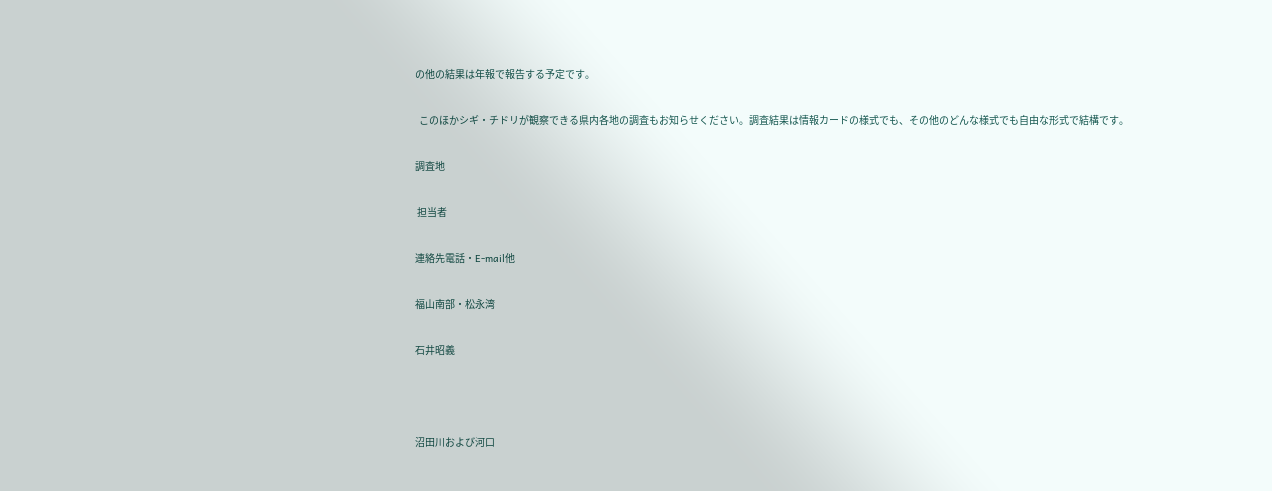の他の結果は年報で報告する予定です。

  このほかシギ・チドリが観察できる県内各地の調査もお知らせください。調査結果は情報カードの様式でも、その他のどんな様式でも自由な形式で結構です。

調査地

 担当者

連絡先電話・E-mail他

福山南部・松永湾

石井昭義



沼田川および河口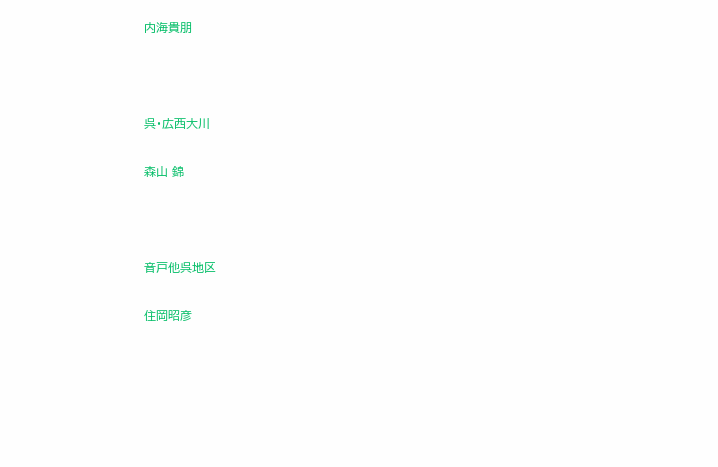内海貴朋



呉・広西大川

森山 錦



音戸他呉地区

住岡昭彦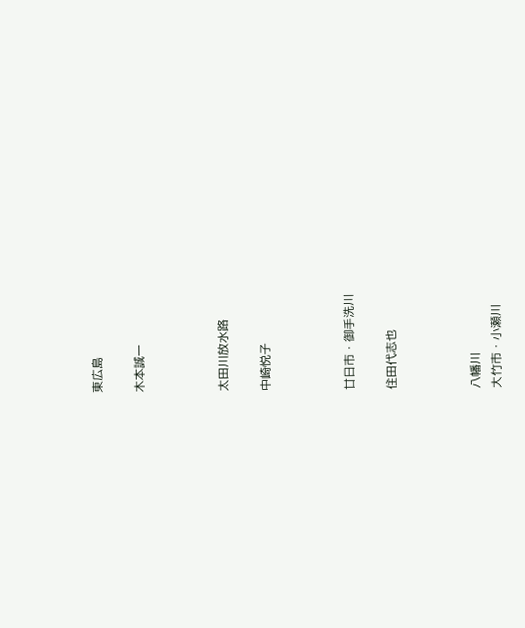東広島

木本誠一



太田川放水路

中崎悦子



廿日市・御手洗川

住田代志也



八幡川
大竹市・小瀬川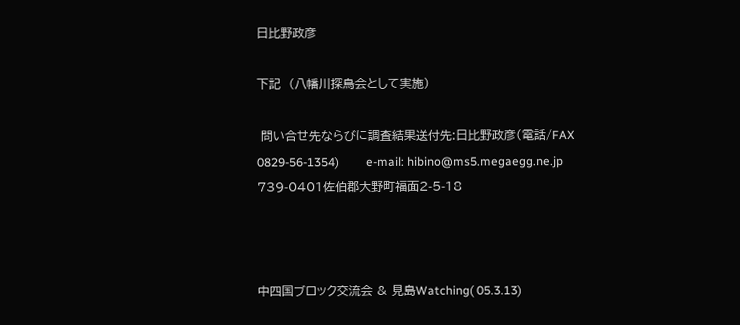日比野政彦

下記  (八幡川探鳥会として実施)

 問い合せ先ならびに調査結果送付先:日比野政彦(電話/FAX 0829-56-1354)         e-mail: hibino@ms5.megaegg.ne.jp 739-0401佐伯郡大野町福面2-5-18



中四国ブロック交流会 & 見島Watching( 05.3.13)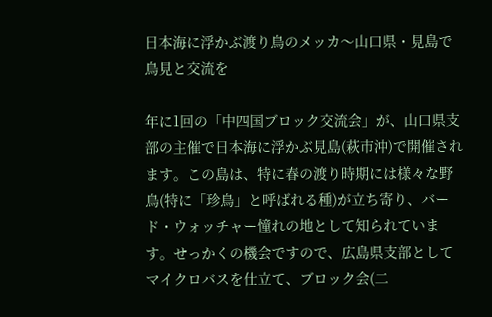日本海に浮かぶ渡り鳥のメッカ〜山口県・見島で鳥見と交流を

年に1回の「中四国ブロック交流会」が、山口県支部の主催で日本海に浮かぶ見島(萩市沖)で開催されます。この島は、特に春の渡り時期には様々な野鳥(特に「珍鳥」と呼ばれる種)が立ち寄り、バード・ウォッチャー憧れの地として知られています。せっかくの機会ですので、広島県支部としてマイクロバスを仕立て、ブロック会(二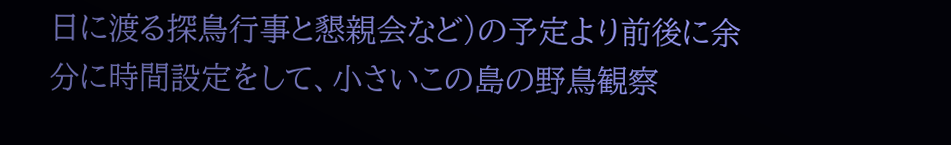日に渡る探鳥行事と懇親会など)の予定より前後に余分に時間設定をして、小さいこの島の野鳥観察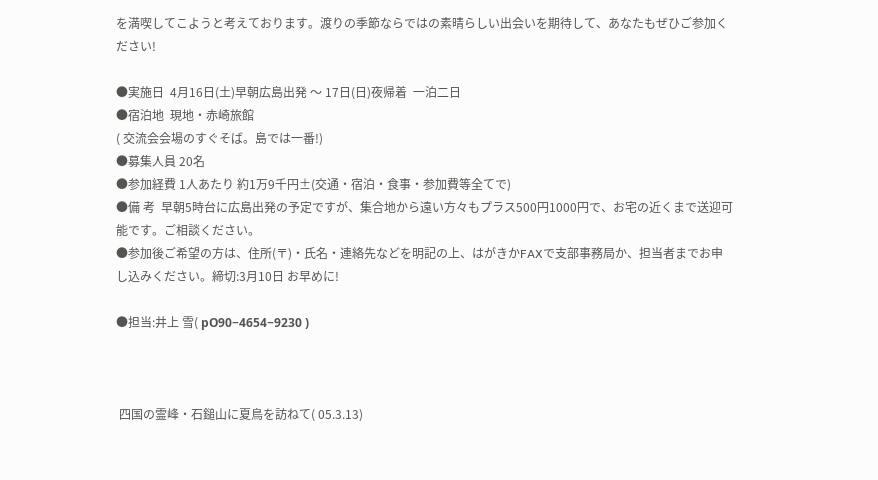を満喫してこようと考えております。渡りの季節ならではの素晴らしい出会いを期待して、あなたもぜひご参加ください!

●実施日  4月16日(土)早朝広島出発 〜 17日(日)夜帰着  一泊二日
●宿泊地  現地・赤崎旅館
( 交流会会場のすぐそば。島では一番!)
●募集人員 20名
●参加経費 1人あたり 約1万9千円±(交通・宿泊・食事・参加費等全てで)
●備 考  早朝5時台に広島出発の予定ですが、集合地から遠い方々もプラス500円1000円で、お宅の近くまで送迎可能です。ご相談ください。
●参加後ご希望の方は、住所(〒)・氏名・連絡先などを明記の上、はがきかFAXで支部事務局か、担当者までお申し込みください。締切:3月10日 お早めに!

●担当:井上 雪( рO90−4654−9230 )



 四国の霊峰・石鎚山に夏鳥を訪ねて( 05.3.13)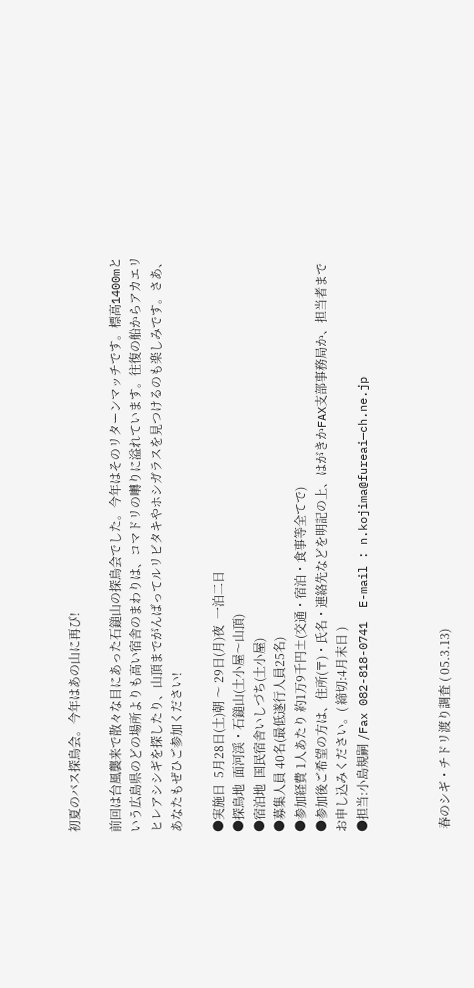初夏のバス探鳥会。今年はあの山に再び!

前回は台風襲来で散々な目にあった石鎚山の探鳥会でした。今年はそのリターンマッチです。標高1400mという広島県のどの場所よりも高い宿舎のまわりは、コマドリの囀りに溢れています。往復の船からアカエリヒレアシシギを探したり、山頂までがんばってルリビタキやホシガラスを見つけるのも楽しみです。さあ、あなたもぜひご参加ください!

●実施日  5月28日(土)朝 〜 29日(月)夜  一泊二日
●探鳥地  面河渓・石鎚山(土小屋〜山頂)
●宿泊地  国民宿舎いしづち(土小屋)
●募集人員 40名(最低遂行人員25名)
●参加経費 1人あたり 約1万9千円±(交通・宿泊・食事等全てで)
●参加後ご希望の方は、住所(〒)・氏名・連絡先などを明記の上、はがきかFAX支部事務局か、担当者までお申し込みください。( 締切:4月末日 )
●担当:小島規嗣 /Fax 082-818-0741  E-mail : n.kojima@fureai—ch.ne.jp



 春のシギ・チドリ渡り調査 ( 05.3.13)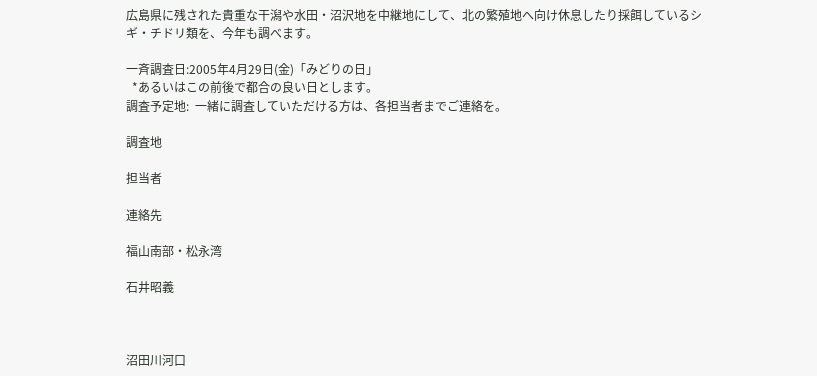広島県に残された貴重な干潟や水田・沼沢地を中継地にして、北の繁殖地へ向け休息したり採餌しているシギ・チドリ類を、今年も調べます。

一斉調査日:2005年4月29日(金)「みどりの日」
  *あるいはこの前後で都合の良い日とします。
調査予定地:  一緒に調査していただける方は、各担当者までご連絡を。

調査地

担当者

連絡先

福山南部・松永湾

石井昭義



沼田川河口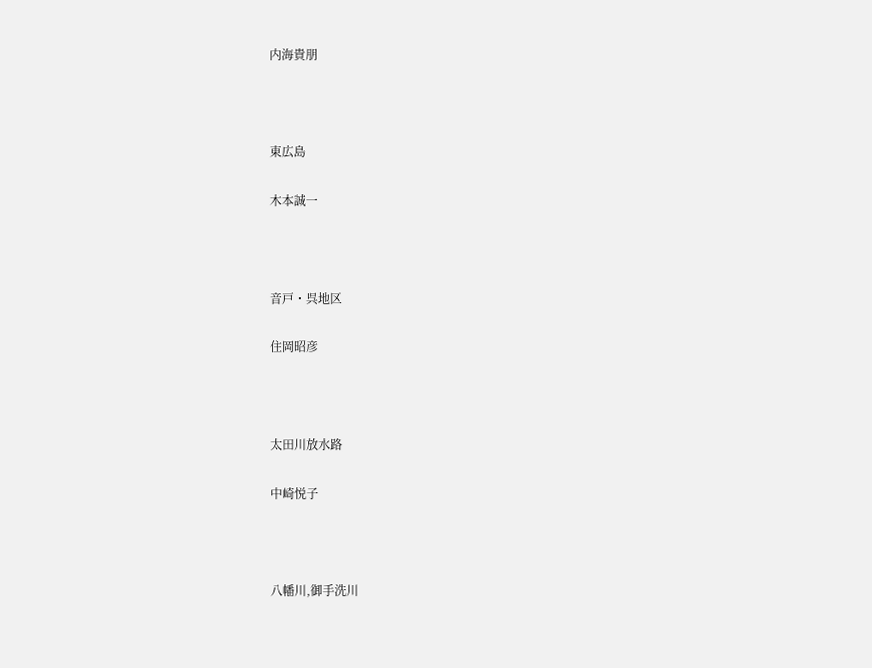内海貴朋



東広島

木本誠一



音戸・呉地区

住岡昭彦



太田川放水路

中崎悦子



八幡川,御手洗川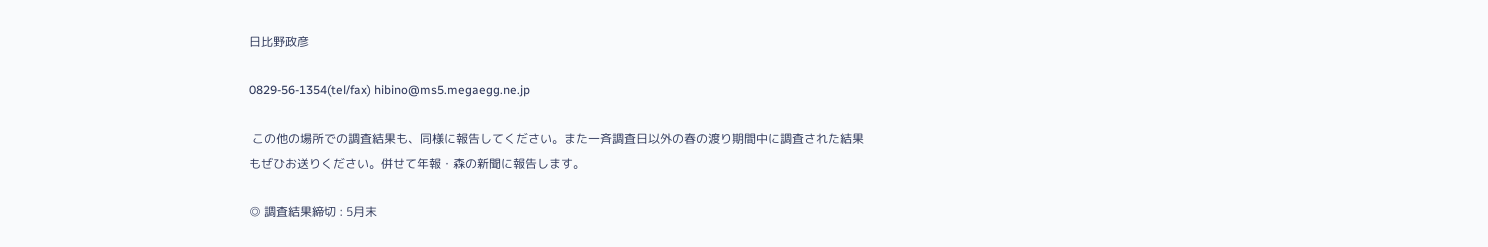日比野政彦

0829-56-1354(tel/fax) hibino@ms5.megaegg.ne.jp

 この他の場所での調査結果も、同様に報告してください。また一斉調査日以外の春の渡り期間中に調査された結果もぜひお送りください。併せて年報・森の新聞に報告します。

◎ 調査結果締切 : 5月末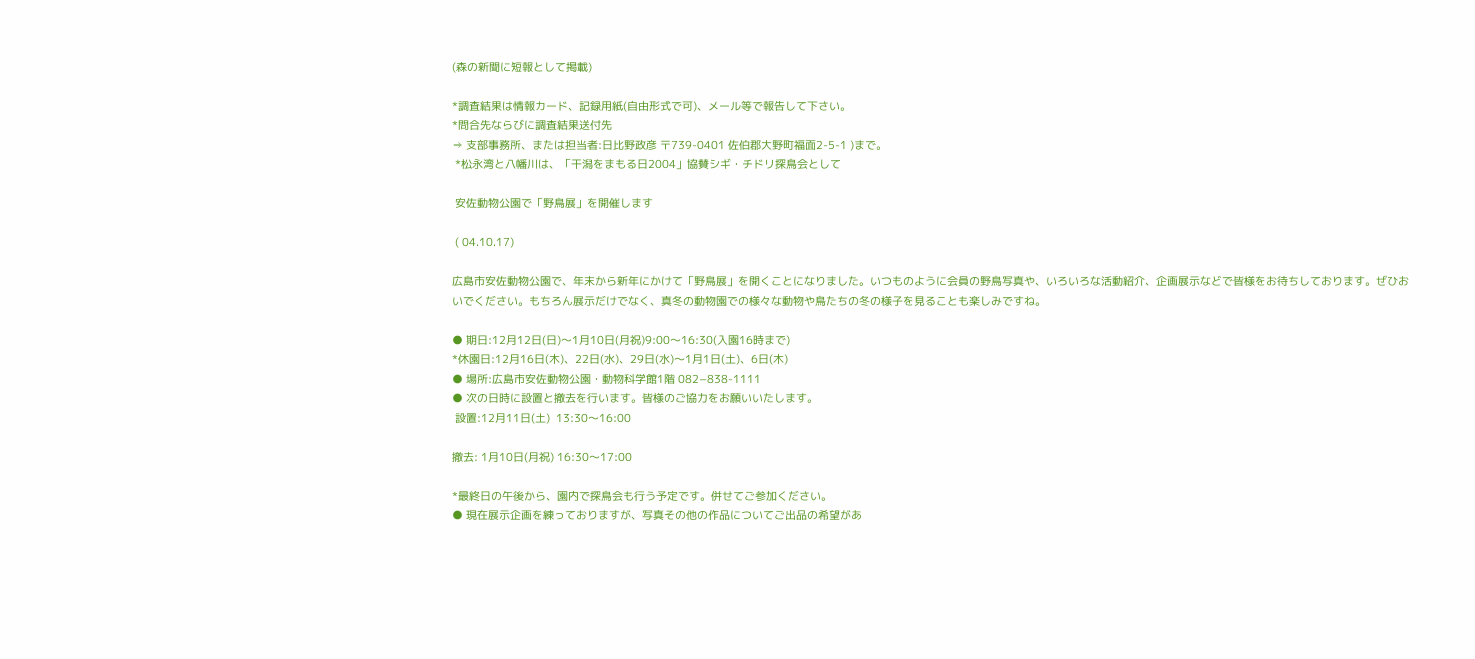(森の新聞に短報として掲載)

*調査結果は情報カード、記録用紙(自由形式で可)、メール等で報告して下さい。
*問合先ならびに調査結果送付先
⇒ 支部事務所、または担当者:日比野政彦 〒739-0401 佐伯郡大野町福面2-5-1 )まで。
 *松永湾と八幡川は、「干潟をまもる日2004」協賛シギ・チドリ探鳥会として

 安佐動物公園で「野鳥展」を開催します

 ( 04.10.17)

広島市安佐動物公園で、年末から新年にかけて「野鳥展」を開くことになりました。いつものように会員の野鳥写真や、いろいろな活動紹介、企画展示などで皆様をお待ちしております。ぜひおいでください。もちろん展示だけでなく、真冬の動物園での様々な動物や鳥たちの冬の様子を見ることも楽しみですね。

● 期日:12月12日(日)〜1月10日(月祝)9:00〜16:30(入園16時まで)
*休園日:12月16日(木)、22日(水)、29日(水)〜1月1日(土)、6日(木)
● 場所:広島市安佐動物公園・動物科学館1階 082−838-1111
● 次の日時に設置と撤去を行います。皆様のご協力をお願いいたします。
 設置:12月11日(土)  13:30〜16:00

撤去: 1月10日(月祝) 16:30〜17:00

*最終日の午後から、園内で探鳥会も行う予定です。併せてご参加ください。
● 現在展示企画を練っておりますが、写真その他の作品についてご出品の希望があ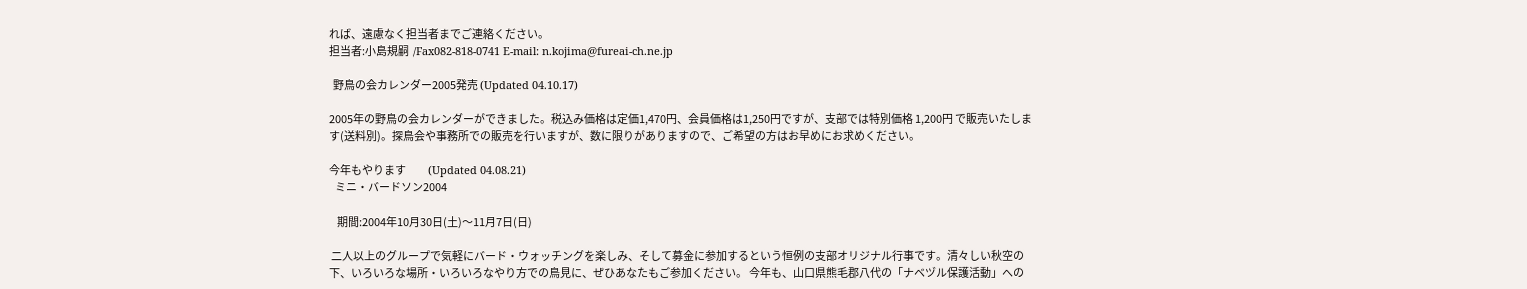れば、遠慮なく担当者までご連絡ください。
担当者:小島規嗣  /Fax082-818-0741 E-mail: n.kojima@fureai-ch.ne.jp

  野鳥の会カレンダー2005発売 (Updated 04.10.17)

2005年の野鳥の会カレンダーができました。税込み価格は定価1,470円、会員価格は1,250円ですが、支部では特別価格 1,200円 で販売いたします(送料別)。探鳥会や事務所での販売を行いますが、数に限りがありますので、ご希望の方はお早めにお求めください。

今年もやります           (Updated 04.08.21)
   ミニ・バードソン2004

    期間:2004年10月30日(土)〜11月7日(日)

 二人以上のグループで気軽にバード・ウォッチングを楽しみ、そして募金に参加するという恒例の支部オリジナル行事です。清々しい秋空の下、いろいろな場所・いろいろなやり方での鳥見に、ぜひあなたもご参加ください。 今年も、山口県熊毛郡八代の「ナベヅル保護活動」への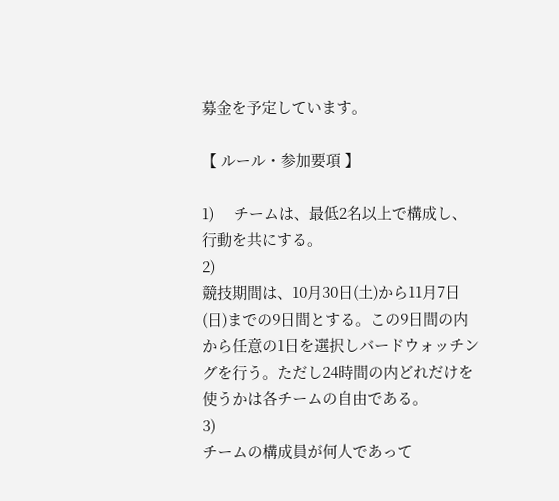募金を予定しています。

【 ルール・参加要項 】

1)     チームは、最低2名以上で構成し、行動を共にする。
2)
競技期間は、10月30日(土)から11月7日(日)までの9日間とする。この9日間の内から任意の1日を選択しバードウォッチングを行う。ただし24時間の内どれだけを使うかは各チームの自由である。
3)
チームの構成員が何人であって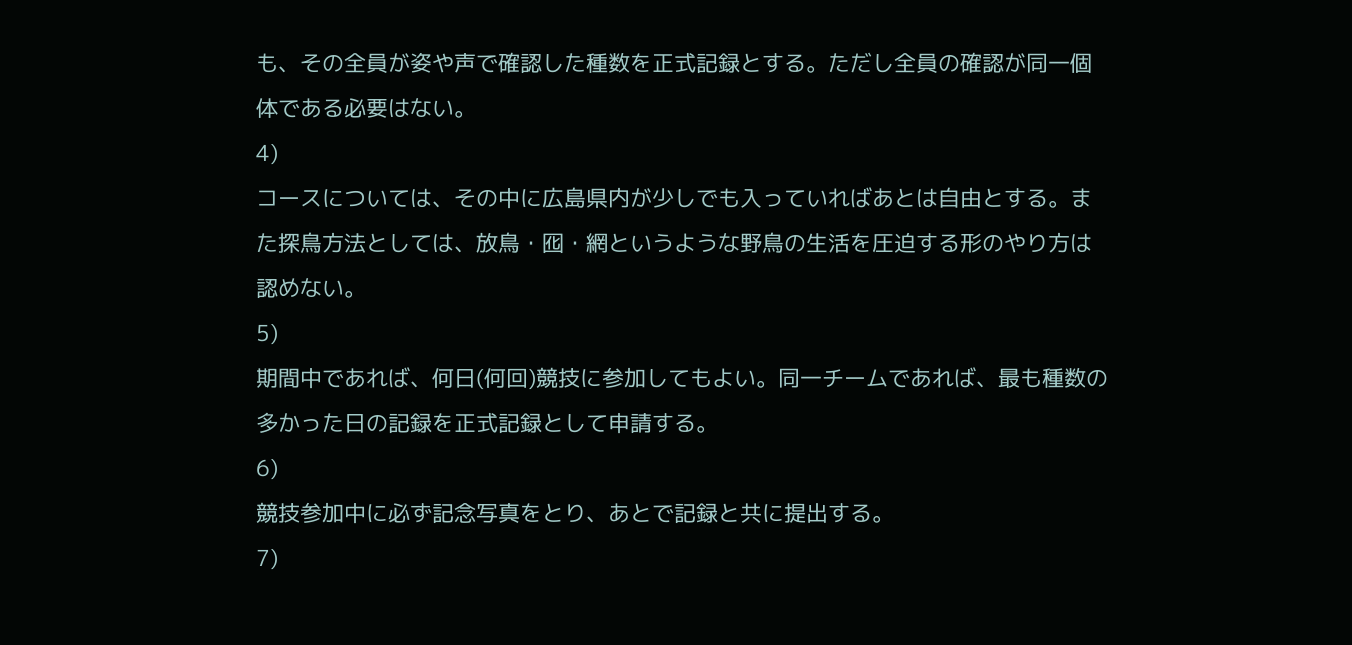も、その全員が姿や声で確認した種数を正式記録とする。ただし全員の確認が同一個体である必要はない。
4)
コースについては、その中に広島県内が少しでも入っていればあとは自由とする。また探鳥方法としては、放鳥・囮・網というような野鳥の生活を圧迫する形のやり方は認めない。
5)
期間中であれば、何日(何回)競技に参加してもよい。同一チームであれば、最も種数の多かった日の記録を正式記録として申請する。
6)
競技参加中に必ず記念写真をとり、あとで記録と共に提出する。
7)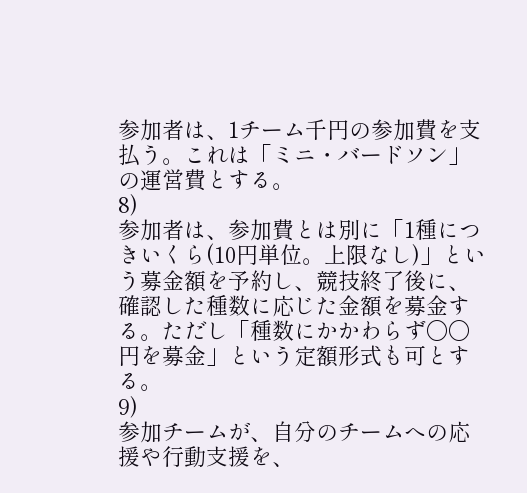参加者は、1チーム千円の参加費を支払う。これは「ミニ・バードソン」の運営費とする。
8)
参加者は、参加費とは別に「1種につきいくら(10円単位。上限なし)」という募金額を予約し、競技終了後に、確認した種数に応じた金額を募金する。ただし「種数にかかわらず〇〇円を募金」という定額形式も可とする。
9)
参加チームが、自分のチームへの応援や行動支援を、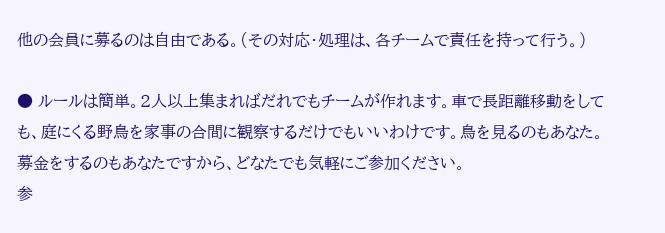他の会員に募るのは自由である。(その対応・処理は、各チームで責任を持って行う。)

● ルールは簡単。2人以上集まればだれでもチームが作れます。車で長距離移動をしても、庭にくる野鳥を家事の合間に観察するだけでもいいわけです。鳥を見るのもあなた。募金をするのもあなたですから、どなたでも気軽にご参加ください。
参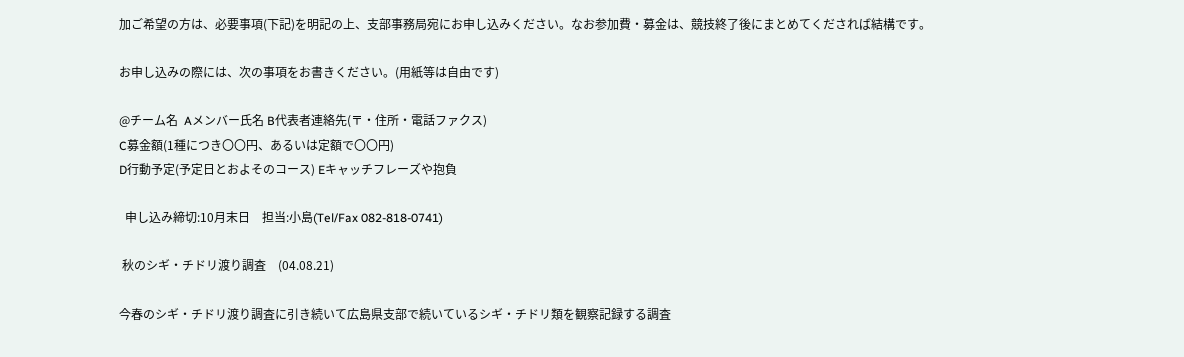加ご希望の方は、必要事項(下記)を明記の上、支部事務局宛にお申し込みください。なお参加費・募金は、競技終了後にまとめてくだされば結構です。

お申し込みの際には、次の事項をお書きください。(用紙等は自由です)

@チーム名  Aメンバー氏名 B代表者連絡先(〒・住所・電話ファクス)
C募金額(1種につき〇〇円、あるいは定額で〇〇円)
D行動予定(予定日とおよそのコース) Eキャッチフレーズや抱負

  申し込み締切:10月末日    担当:小島(Tel/Fax 082-818-0741)

 秋のシギ・チドリ渡り調査    (04.08.21)

今春のシギ・チドリ渡り調査に引き続いて広島県支部で続いているシギ・チドリ類を観察記録する調査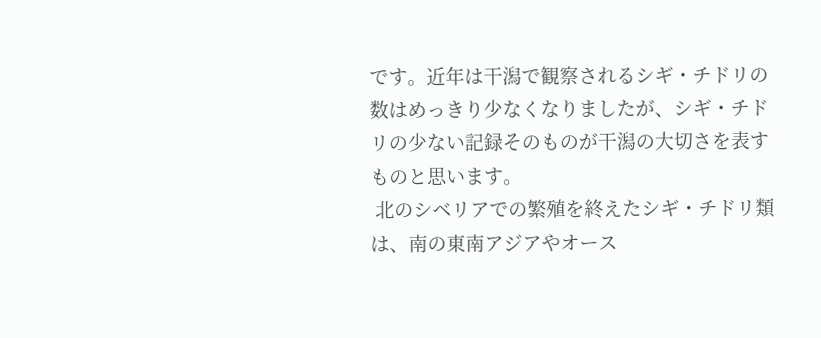です。近年は干潟で観察されるシギ・チドリの数はめっきり少なくなりましたが、シギ・チドリの少ない記録そのものが干潟の大切さを表すものと思います。
 北のシベリアでの繁殖を終えたシギ・チドリ類は、南の東南アジアやオース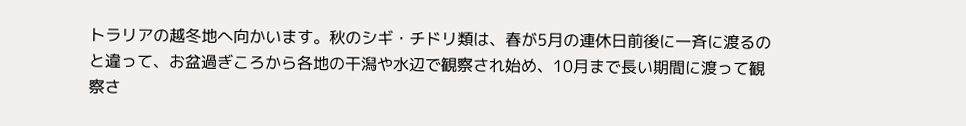トラリアの越冬地へ向かいます。秋のシギ・チドリ類は、春が5月の連休日前後に一斉に渡るのと違って、お盆過ぎころから各地の干潟や水辺で観察され始め、10月まで長い期間に渡って観察さ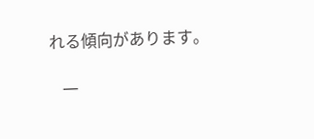れる傾向があります。

   一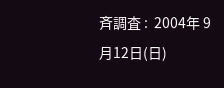斉調査 :  2004年 9月12日(日)